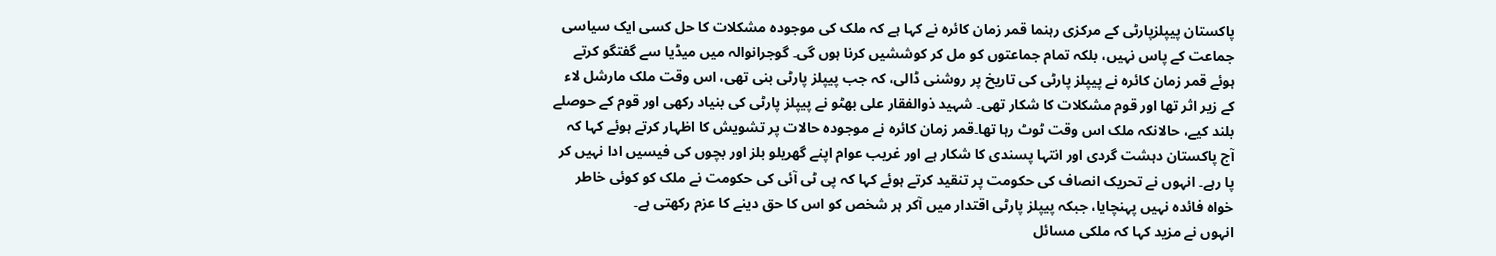پاکستان پیپلزپارٹی کے مرکزی رہنما قمر زمان کائرہ نے کہا ہے کہ ملک کی موجودہ مشکلات کا حل کسی ایک سیاسی جماعت کے پاس نہیں، بلکہ تمام جماعتوں کو مل کر کوششیں کرنا ہوں گی۔ گوجرانوالہ میں میڈیا سے گفتگو کرتے ہوئے قمر زمان کائرہ نے پیپلز پارٹی کی تاریخ پر روشنی ڈالی، کہ جب پیپلز پارٹی بنی تھی، اس وقت ملک مارشل لاء کے زیر اثر تھا اور قوم مشکلات کا شکار تھی۔ شہید ذوالفقار علی بھٹو نے پیپلز پارٹی کی بنیاد رکھی اور قوم کے حوصلے بلند کیے، حالانکہ ملک اس وقت ٹوٹ رہا تھا۔قمر زمان کائرہ نے موجودہ حالات پر تشویش کا اظہار کرتے ہوئے کہا کہ آج پاکستان دہشت گردی اور انتہا پسندی کا شکار ہے اور غریب عوام اپنے گھریلو بلز اور بچوں کی فیسیں ادا نہیں کر پا رہے۔ انہوں نے تحریک انصاف کی حکومت پر تنقید کرتے ہوئے کہا کہ پی ٹی آئی کی حکومت نے ملک کو کوئی خاطر خواہ فائدہ نہیں پہنچایا، جبکہ پیپلز پارٹی اقتدار میں آکر ہر شخص کو اس کا حق دینے کا عزم رکھتی ہے۔
انہوں نے مزید کہا کہ ملکی مسائل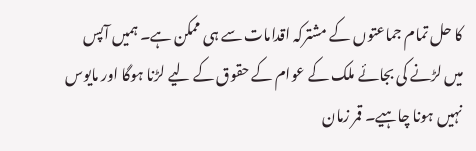کا حل تمام جماعتوں کے مشترکہ اقدامات سے ہی ممکن ہے۔ ہمیں آپس میں لڑنے کی بجائے ملک کے عوام کے حقوق کے لیے لڑنا ہوگا اور مایوس نہیں ہونا چاہیے۔ قمر زمان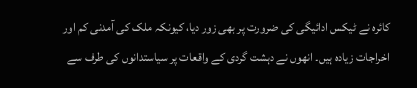کائرہ نے ٹیکس ادائیگی کی ضرورت پر بھی زور دیا، کیونکہ ملک کی آمدنی کم اور اخراجات زیادہ ہیں۔ انھوں نے دہشت گردی کے واقعات پر سیاستدانوں کی طرف سے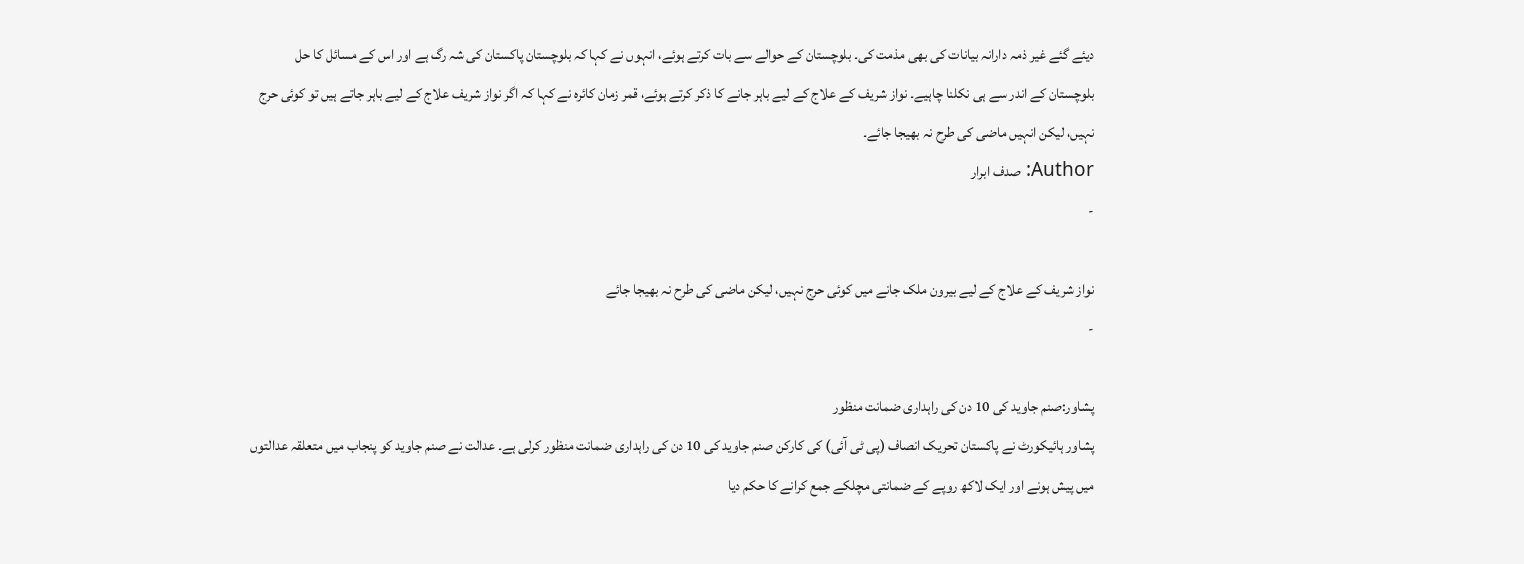دیئے گئے غیر ذمہ دارانہ بیانات کی بھی مذمت کی۔ بلوچستان کے حوالے سے بات کرتے ہوئے، انہوں نے کہا کہ بلوچستان پاکستان کی شہ رگ ہے اور اس کے مسائل کا حل بلوچستان کے اندر سے ہی نکلنا چاہیے۔ نواز شریف کے علاج کے لیے باہر جانے کا ذکر کرتے ہوئے، قمر زمان کائرہ نے کہا کہ اگر نواز شریف علاج کے لیے باہر جاتے ہیں تو کوئی حرج نہیں، لیکن انہیں ماضی کی طرح نہ بھیجا جائے۔
Author: صدف ابرار
-

نواز شریف کے علاج کے لیے بیرون ملک جانے میں کوئی حرج نہیں، لیکن ماضی کی طرح نہ بھیجا جائے
-

پشاور:صنم جاوید کی 10 دن کی راہداری ضمانت منظور
پشاور ہائیکورٹ نے پاکستان تحریک انصاف (پی ٹی آئی) کی کارکن صنم جاوید کی 10 دن کی راہداری ضمانت منظور کرلی ہے۔ عدالت نے صنم جاوید کو پنجاب میں متعلقہ عدالتوں میں پیش ہونے اور ایک لاکھ روپے کے ضمانتی مچلکے جمع کرانے کا حکم دیا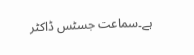ہے۔سماعت جسٹس ڈاکٹر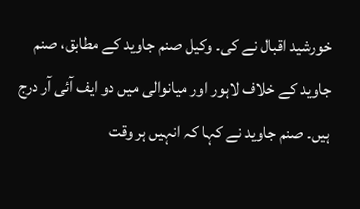خورشید اقبال نے کی۔ وکیل صنم جاوید کے مطابق، صنم جاوید کے خلاف لاہور اور میانوالی میں دو ایف آئی آر درج ہیں۔ صنم جاوید نے کہا کہ انہیں ہر وقت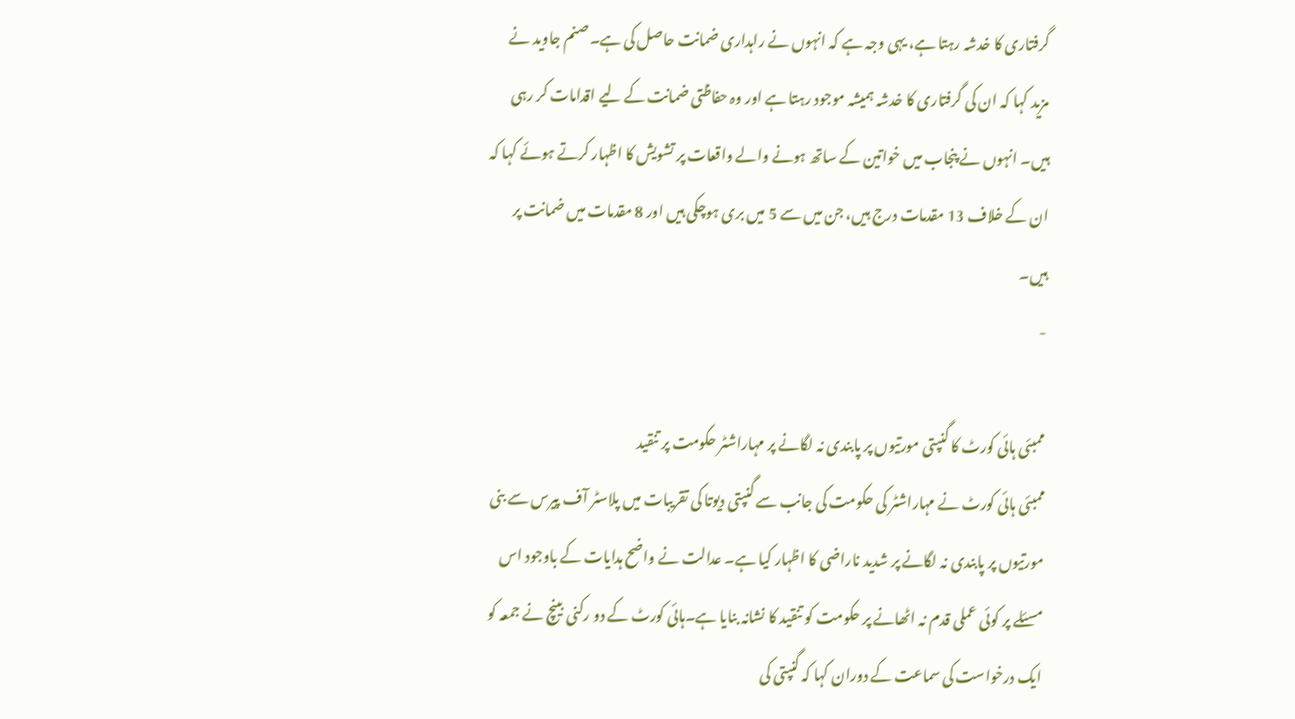گرفتاری کا خدشہ رہتا ہے، یہی وجہ ہے کہ انہوں نے راہداری ضمانت حاصل کی ہے۔صنم جاوید نے مزید کہا کہ ان کی گرفتاری کا خدشہ ہمیشہ موجود رہتا ہے اور وہ حفاظتی ضمانت کے لیے اقدامات کر رہی ہیں۔ انہوں نے پنجاب میں خواتین کے ساتھ ہونے والے واقعات پر تشویش کا اظہار کرتے ہوئے کہا کہ ان کے خلاف 13 مقدمات درج ہیں، جن میں سے 5 میں بری ہوچکی ہیں اور 8 مقدمات میں ضمانت پر ہیں۔
-

ممبئی ہائی کورٹ کا گنپتی مورتیوں پر پابندی نہ لگانے پر مہاراشٹر حکومت پر تنقید
ممبئی ہائی کورٹ نے مہاراشٹر کی حکومت کی جانب سے گنپتی دیوتا کی تقریبات میں پلاسٹر آف پیرس سے بنی مورتیوں پر پابندی نہ لگانے پر شدید ناراضی کا اظہار کیا ہے۔ عدالت نے واضح ہدایات کے باوجود اس مسئلے پر کوئی عملی قدم نہ اٹھانے پر حکومت کو تنقید کا نشانہ بنایا ہے۔ہائی کورٹ کے دو رکنی بینچ نے جمعہ کو ایک درخواست کی سماعت کے دوران کہا کہ گنپتی کی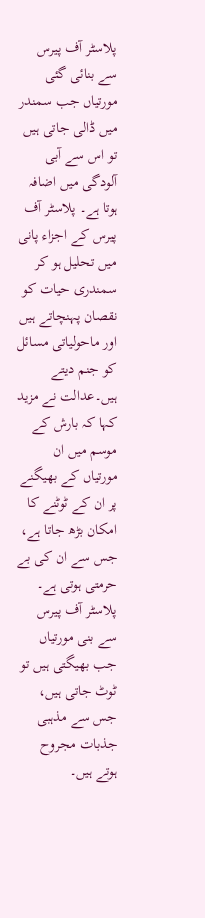پلاسٹر آف پیرس سے بنائی گئی مورتیاں جب سمندر میں ڈالی جاتی ہیں تو اس سے آبی آلودگی میں اضافہ ہوتا ہے۔ پلاسٹر آف پیرس کے اجزاء پانی میں تحلیل ہو کر سمندری حیات کو نقصان پہنچاتے ہیں اور ماحولیاتی مسائل کو جنم دیتے ہیں۔عدالت نے مزید کہا کہ بارش کے موسم میں ان مورتیاں کے بھیگنے پر ان کے ٹوٹنے کا امکان بڑھ جاتا ہے، جس سے ان کی بے حرمتی ہوتی ہے۔ پلاسٹر آف پیرس سے بنی مورتیاں جب بھیگتی ہیں تو ٹوٹ جاتی ہیں، جس سے مذہبی جذبات مجروح ہوتے ہیں۔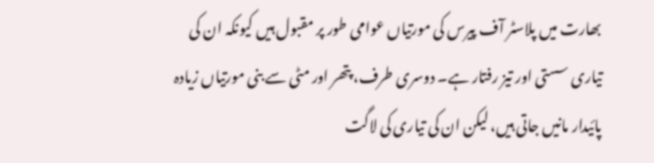بھارت میں پلاسٹر آف پیرس کی مورتیاں عوامی طور پر مقبول ہیں کیونکہ ان کی تیاری سستی اور تیز رفتار ہے۔ دوسری طرف، پتھر اور مٹی سے بنی مورتیاں زیادہ پائیدار مانیں جاتی ہیں، لیکن ان کی تیاری کی لاگت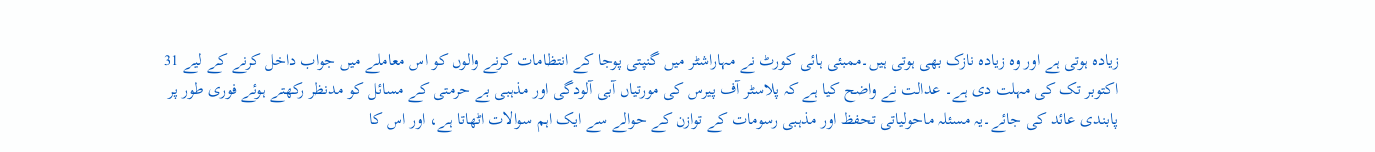زیادہ ہوتی ہے اور وہ زیادہ نازک بھی ہوتی ہیں۔ممبئی ہائی کورٹ نے مہاراشٹر میں گنپتی پوجا کے انتظامات کرنے والوں کو اس معاملے میں جواب داخل کرنے کے لیے 31 اکتوبر تک کی مہلت دی ہے۔ عدالت نے واضح کیا ہے کہ پلاسٹر آف پیرس کی مورتیاں آبی آلودگی اور مذہبی بے حرمتی کے مسائل کو مدنظر رکھتے ہوئے فوری طور پر پابندی عائد کی جائے۔یہ مسئلہ ماحولیاتی تحفظ اور مذہبی رسومات کے توازن کے حوالے سے ایک اہم سوالات اٹھاتا ہے، اور اس کا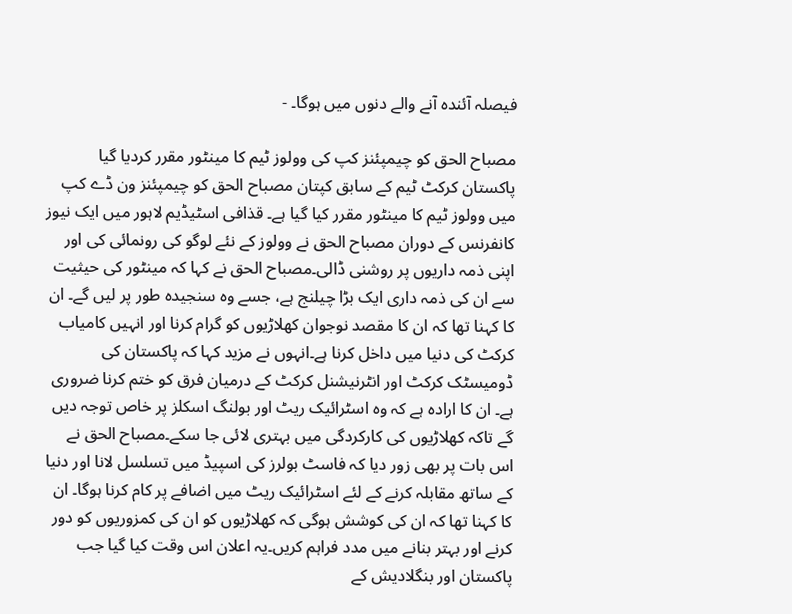فیصلہ آئندہ آنے والے دنوں میں ہوگا۔ -

مصباح الحق کو چیمپئنز کپ کی وولوز ٹیم کا مینٹور مقرر کردیا گیا
پاکستان کرکٹ ٹیم کے سابق کپتان مصباح الحق کو چیمپئنز ون ڈے کپ میں وولوز ٹیم کا مینٹور مقرر کیا گیا ہے۔ قذافی اسٹیڈیم لاہور میں ایک نیوز کانفرنس کے دوران مصباح الحق نے وولوز کے نئے لوگو کی رونمائی کی اور اپنی ذمہ داریوں پر روشنی ڈالی۔مصباح الحق نے کہا کہ مینٹور کی حیثیت سے ان کی ذمہ داری ایک بڑا چیلنج ہے، جسے وہ سنجیدہ طور پر لیں گے۔ ان کا کہنا تھا کہ ان کا مقصد نوجوان کھلاڑیوں کو گرام کرنا اور انہیں کامیاب کرکٹ کی دنیا میں داخل کرنا ہے۔انہوں نے مزید کہا کہ پاکستان کی ڈومیسٹک کرکٹ اور انٹرنیشنل کرکٹ کے درمیان فرق کو ختم کرنا ضروری ہے۔ ان کا ارادہ ہے کہ وہ اسٹرائیک ریٹ اور بولنگ اسکلز پر خاص توجہ دیں گے تاکہ کھلاڑیوں کی کارکردگی میں بہتری لائی جا سکے۔مصباح الحق نے اس بات پر بھی زور دیا کہ فاسٹ بولرز کی اسپیڈ میں تسلسل لانا اور دنیا کے ساتھ مقابلہ کرنے کے لئے اسٹرائیک ریٹ میں اضافے پر کام کرنا ہوگا۔ ان کا کہنا تھا کہ ان کی کوشش ہوگی کہ کھلاڑیوں کو ان کی کمزوریوں کو دور کرنے اور بہتر بنانے میں مدد فراہم کریں۔یہ اعلان اس وقت کیا گیا جب پاکستان اور بنگلادیش کے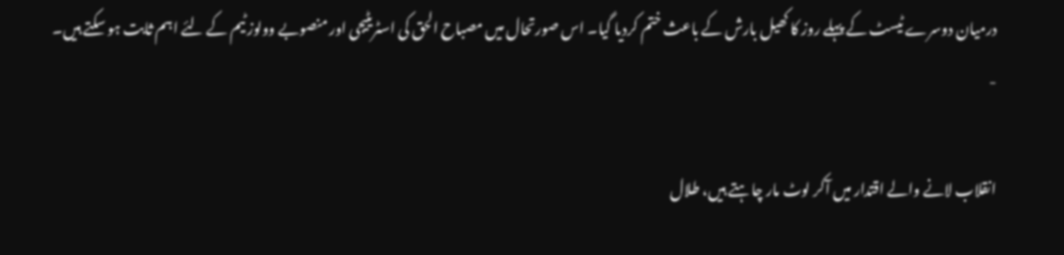درمیان دوسرے ٹیسٹ کے پہلے روز کا کھیل بارش کے باعث ختم کردیا گیا۔ اس صورتحال میں مصباح الحق کی اسٹریٹیجی اور منصوبے وولوز ٹیم کے لئے اہم ثابت ہو سکتے ہیں۔
-

انقلاب لانے والے اقتدار میں آکر لوٹ مار چاہتے ہیں، طلال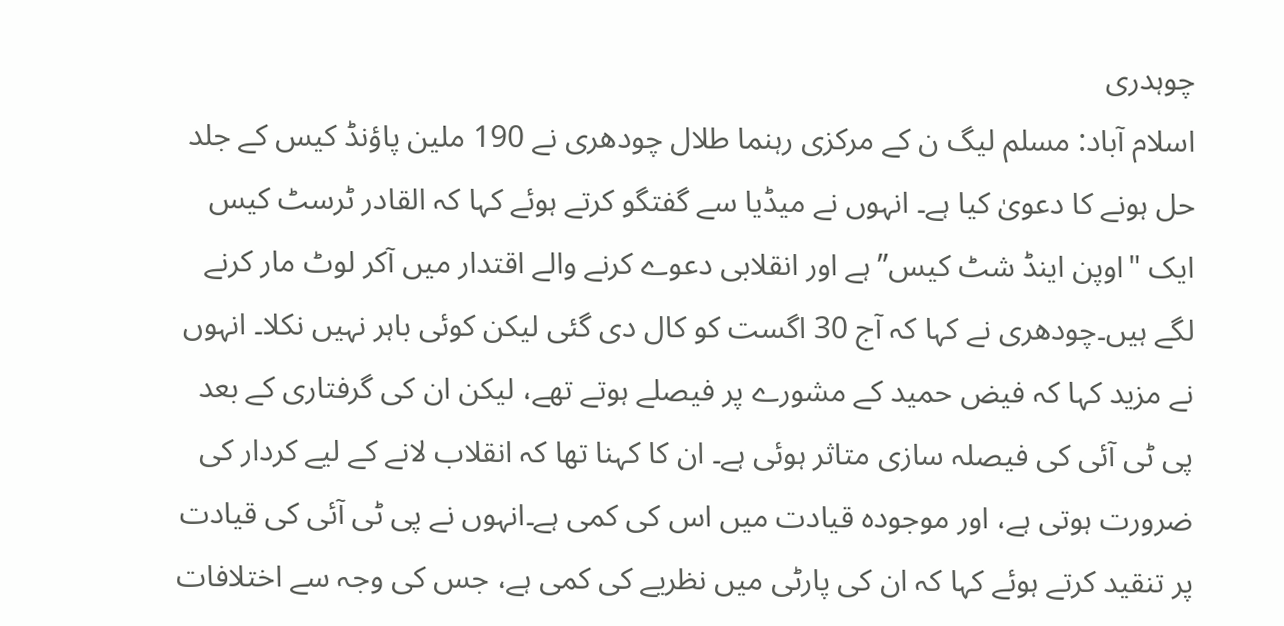چوہدری
اسلام آباد: مسلم لیگ ن کے مرکزی رہنما طلال چودھری نے 190 ملین پاؤنڈ کیس کے جلد حل ہونے کا دعویٰ کیا ہے۔ انہوں نے میڈیا سے گفتگو کرتے ہوئے کہا کہ القادر ٹرسٹ کیس ایک "اوپن اینڈ شٹ کیس” ہے اور انقلابی دعوے کرنے والے اقتدار میں آکر لوٹ مار کرنے لگے ہیں۔چودھری نے کہا کہ آج 30 اگست کو کال دی گئی لیکن کوئی باہر نہیں نکلا۔ انہوں نے مزید کہا کہ فیض حمید کے مشورے پر فیصلے ہوتے تھے، لیکن ان کی گرفتاری کے بعد پی ٹی آئی کی فیصلہ سازی متاثر ہوئی ہے۔ ان کا کہنا تھا کہ انقلاب لانے کے لیے کردار کی ضرورت ہوتی ہے، اور موجودہ قیادت میں اس کی کمی ہے۔انہوں نے پی ٹی آئی کی قیادت پر تنقید کرتے ہوئے کہا کہ ان کی پارٹی میں نظریے کی کمی ہے، جس کی وجہ سے اختلافات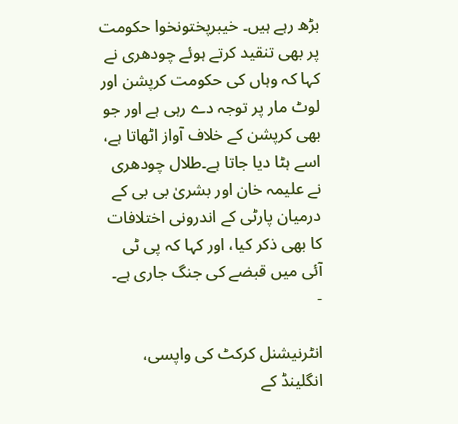بڑھ رہے ہیں۔ خیبرپختونخوا حکومت پر بھی تنقید کرتے ہوئے چودھری نے کہا کہ وہاں کی حکومت کرپشن اور لوٹ مار پر توجہ دے رہی ہے اور جو بھی کرپشن کے خلاف آواز اٹھاتا ہے، اسے ہٹا دیا جاتا ہے۔طلال چودھری نے علیمہ خان اور بشریٰ بی بی کے درمیان پارٹی کے اندرونی اختلافات کا بھی ذکر کیا، اور کہا کہ پی ٹی آئی میں قبضے کی جنگ جاری ہے۔
-

انٹرنیشنل کرکٹ کی واپسی، انگلینڈ کے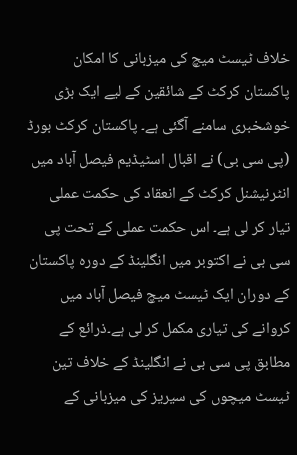خلاف ٹیسٹ میچ کی میزبانی کا امکان
پاکستان کرکٹ کے شائقین کے لیے ایک بڑی خوشخبری سامنے آگئی ہے۔ پاکستان کرکٹ بورڈ (پی سی بی) نے اقبال اسٹیڈیم فیصل آباد میں انٹرنیشنل کرکٹ کے انعقاد کی حکمت عملی تیار کر لی ہے۔ اس حکمت عملی کے تحت پی سی بی نے اکتوبر میں انگلینڈ کے دورہ پاکستان کے دوران ایک ٹیسٹ میچ فیصل آباد میں کروانے کی تیاری مکمل کر لی ہے۔ذرائع کے مطابق پی سی بی نے انگلینڈ کے خلاف تین ٹیسٹ میچوں کی سیریز کی میزبانی کے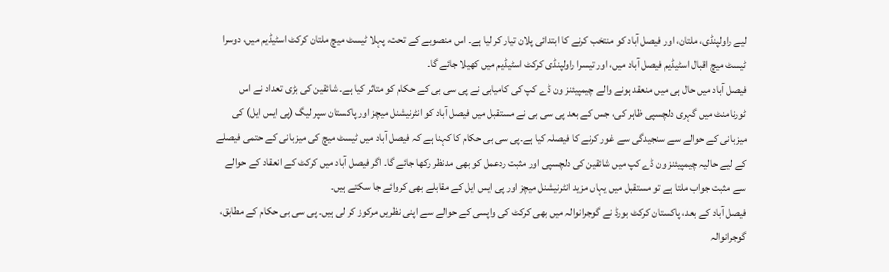لیے راولپنڈی، ملتان، اور فیصل آباد کو منتخب کرنے کا ابتدائی پلان تیار کر لیا ہے۔ اس منصوبے کے تحت، پہلا ٹیسٹ میچ ملتان کرکٹ اسٹیڈیم میں، دوسرا ٹیسٹ میچ اقبال اسٹیڈیم فیصل آباد میں، اور تیسرا راولپنڈی کرکٹ اسٹیڈیم میں کھیلا جائے گا۔
فیصل آباد میں حال ہی میں منعقد ہونے والے چیمپیئنز ون ڈے کپ کی کامیابی نے پی سی بی کے حکام کو متاثر کیا ہے۔ شائقین کی بڑی تعداد نے اس ٹورنامنٹ میں گہری دلچسپی ظاہر کی، جس کے بعد پی سی بی نے مستقبل میں فیصل آباد کو انٹرنیشنل میچز اور پاکستان سپر لیگ (پی ایس ایل) کی میزبانی کے حوالے سے سنجیدگی سے غور کرنے کا فیصلہ کیا ہے۔پی سی بی حکام کا کہنا ہے کہ فیصل آباد میں ٹیسٹ میچ کی میزبانی کے حتمی فیصلے کے لیے حالیہ چیمپیئنز ون ڈے کپ میں شائقین کی دلچسپی اور مثبت ردعمل کو بھی مدنظر رکھا جائے گا۔ اگر فیصل آباد میں کرکٹ کے انعقاد کے حوالے سے مثبت جواب ملتا ہے تو مستقبل میں یہاں مزید انٹرنیشنل میچز اور پی ایس ایل کے مقابلے بھی کروائے جا سکتے ہیں۔
فیصل آباد کے بعد، پاکستان کرکٹ بورڈ نے گوجرانوالہ میں بھی کرکٹ کی واپسی کے حوالے سے اپنی نظریں مرکوز کر لی ہیں۔ پی سی بی حکام کے مطابق، گوجرانوالہ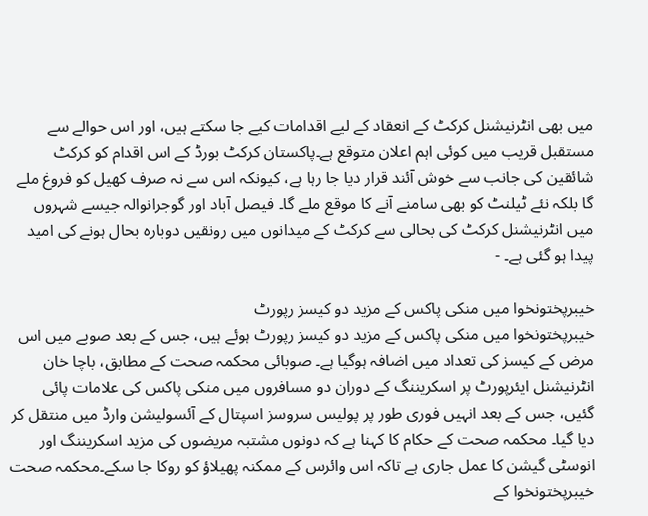میں بھی انٹرنیشنل کرکٹ کے انعقاد کے لیے اقدامات کیے جا سکتے ہیں، اور اس حوالے سے مستقبل قریب میں کوئی اہم اعلان متوقع ہے۔پاکستان کرکٹ بورڈ کے اس اقدام کو کرکٹ شائقین کی جانب سے خوش آئند قرار دیا جا رہا ہے، کیونکہ اس سے نہ صرف کھیل کو فروغ ملے گا بلکہ نئے ٹیلنٹ کو بھی سامنے آنے کا موقع ملے گا۔ فیصل آباد اور گوجرانوالہ جیسے شہروں میں انٹرنیشنل کرکٹ کی بحالی سے کرکٹ کے میدانوں میں رونقیں دوبارہ بحال ہونے کی امید پیدا ہو گئی ہے۔ -

خیبرپختونخوا میں منکی پاکس کے مزید دو کیسز رپورٹ
خیبرپختونخوا میں منکی پاکس کے مزید دو کیسز رپورٹ ہوئے ہیں، جس کے بعد صوبے میں اس مرض کے کیسز کی تعداد میں اضافہ ہوگیا ہے۔ صوبائی محکمہ صحت کے مطابق، باچا خان انٹرنیشنل ایئرپورٹ پر اسکریننگ کے دوران دو مسافروں میں منکی پاکس کی علامات پائی گئیں، جس کے بعد انہیں فوری طور پر پولیس سروسز اسپتال کے آئسولیشن وارڈ میں منتقل کر دیا گیا۔ محکمہ صحت کے حکام کا کہنا ہے کہ دونوں مشتبہ مریضوں کی مزید اسکریننگ اور انوسٹی گیشن کا عمل جاری ہے تاکہ اس وائرس کے ممکنہ پھیلاؤ کو روکا جا سکے۔محکمہ صحت خیبرپختونخوا کے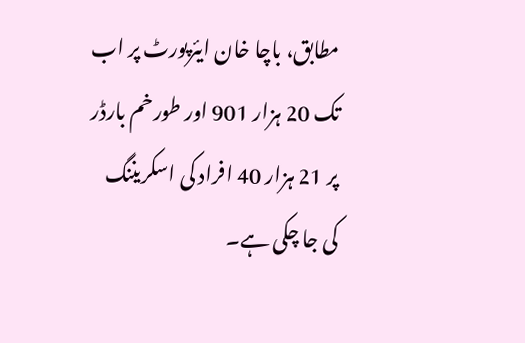مطابق، باچا خان ایئرپورٹ پر اب تک 20 ہزار 901 اور طورخم بارڈر پر 21 ہزار 40 افراد کی اسکریننگ کی جا چکی ہے۔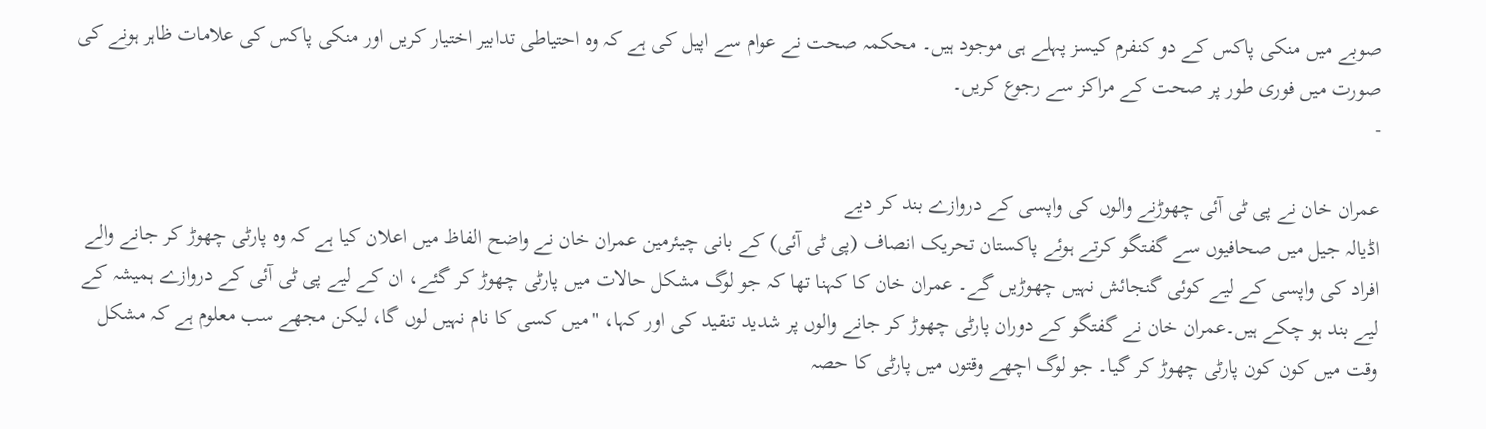صوبے میں منکی پاکس کے دو کنفرم کیسز پہلے ہی موجود ہیں۔ محکمہ صحت نے عوام سے اپیل کی ہے کہ وہ احتیاطی تدابیر اختیار کریں اور منکی پاکس کی علامات ظاہر ہونے کی صورت میں فوری طور پر صحت کے مراکز سے رجوع کریں۔
-

عمران خان نے پی ٹی آئی چھوڑنے والوں کی واپسی کے دروازے بند کر دیے
اڈیالہ جیل میں صحافیوں سے گفتگو کرتے ہوئے پاکستان تحریک انصاف (پی ٹی آئی) کے بانی چیئرمین عمران خان نے واضح الفاظ میں اعلان کیا ہے کہ وہ پارٹی چھوڑ کر جانے والے افراد کی واپسی کے لیے کوئی گنجائش نہیں چھوڑیں گے۔ عمران خان کا کہنا تھا کہ جو لوگ مشکل حالات میں پارٹی چھوڑ کر گئے، ان کے لیے پی ٹی آئی کے دروازے ہمیشہ کے لیے بند ہو چکے ہیں۔عمران خان نے گفتگو کے دوران پارٹی چھوڑ کر جانے والوں پر شدید تنقید کی اور کہا، "میں کسی کا نام نہیں لوں گا، لیکن مجھے سب معلوم ہے کہ مشکل وقت میں کون کون پارٹی چھوڑ کر گیا۔ جو لوگ اچھے وقتوں میں پارٹی کا حصہ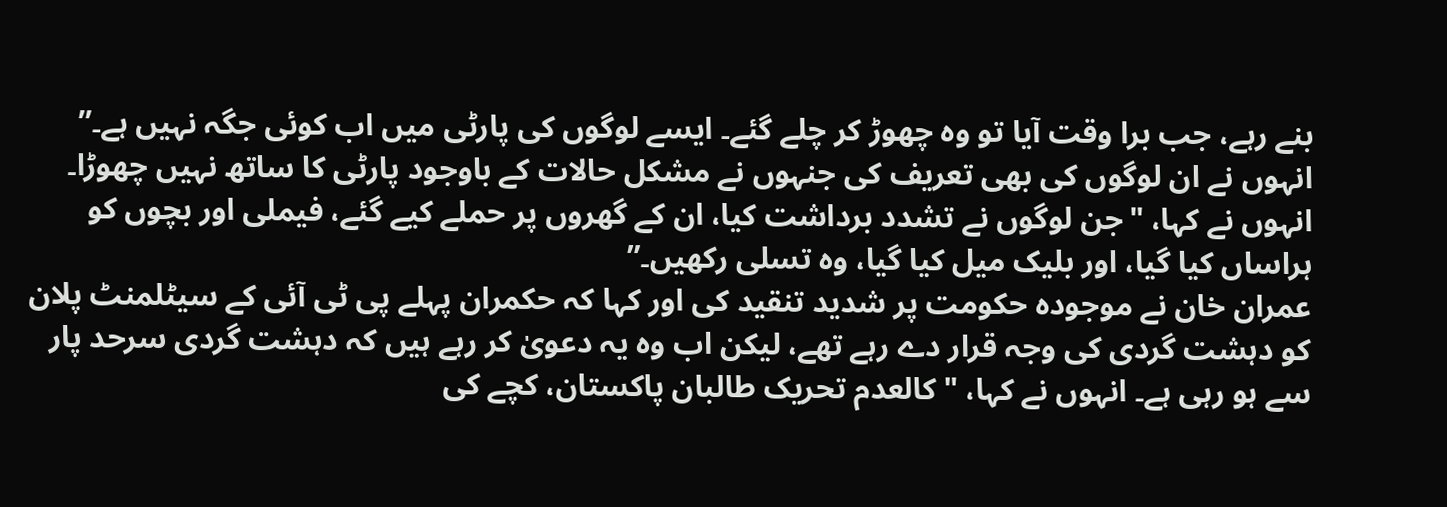بنے رہے، جب برا وقت آیا تو وہ چھوڑ کر چلے گئے۔ ایسے لوگوں کی پارٹی میں اب کوئی جگہ نہیں ہے۔” انہوں نے ان لوگوں کی بھی تعریف کی جنہوں نے مشکل حالات کے باوجود پارٹی کا ساتھ نہیں چھوڑا۔ انہوں نے کہا، "جن لوگوں نے تشدد برداشت کیا، ان کے گھروں پر حملے کیے گئے، فیملی اور بچوں کو ہراساں کیا گیا، اور بلیک میل کیا گیا، وہ تسلی رکھیں۔”
عمران خان نے موجودہ حکومت پر شدید تنقید کی اور کہا کہ حکمران پہلے پی ٹی آئی کے سیٹلمنٹ پلان کو دہشت گردی کی وجہ قرار دے رہے تھے، لیکن اب وہ یہ دعویٰ کر رہے ہیں کہ دہشت گردی سرحد پار سے ہو رہی ہے۔ انہوں نے کہا، "کالعدم تحریک طالبان پاکستان، کچے کی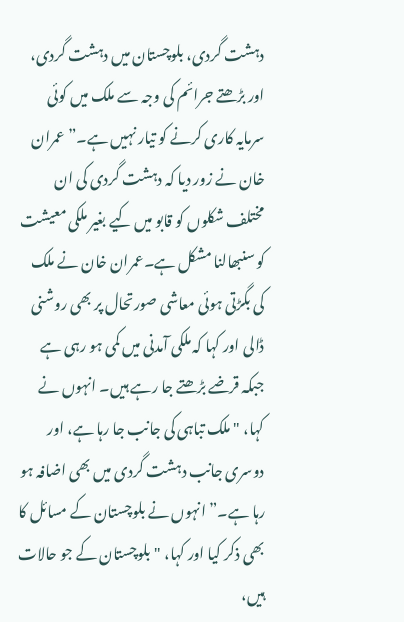دہشت گردی، بلوچستان میں دہشت گردی، اور بڑھتے جرائم کی وجہ سے ملک میں کوئی سرمایہ کاری کرنے کو تیار نہیں ہے۔” عمران خان نے زور دیا کہ دہشت گردی کی ان مختلف شکلوں کو قابو میں کیے بغیر ملکی معیشت کو سنبھالنا مشکل ہے۔عمران خان نے ملک کی بگڑتی ہوئی معاشی صورتحال پر بھی روشنی ڈالی اور کہا کہ ملکی آمدنی میں کمی ہو رہی ہے جبکہ قرضے بڑھتے جا رہے ہیں۔ انہوں نے کہا، "ملک تباہی کی جانب جا رہا ہے، اور دوسری جانب دہشت گردی میں بھی اضافہ ہو رہا ہے۔” انہوں نے بلوچستان کے مسائل کا بھی ذکر کیا اور کہا، "بلوچستان کے جو حالات ہیں،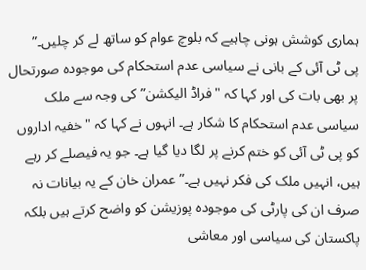ہماری کوشش ہونی چاہیے کہ بلوچ عوام کو ساتھ لے کر چلیں۔”
پی ٹی آئی کے بانی نے سیاسی عدم استحکام کی موجودہ صورتحال پر بھی بات کی اور کہا کہ "فراڈ الیکشن” کی وجہ سے ملک سیاسی عدم استحکام کا شکار ہے۔ انہوں نے کہا کہ "خفیہ اداروں کو پی ٹی آئی کو ختم کرنے پر لگا دیا گیا ہے۔ جو یہ فیصلے کر رہے ہیں، انہیں ملک کی فکر نہیں ہے۔”عمران خان کے یہ بیانات نہ صرف ان کی پارٹی کی موجودہ پوزیشن کو واضح کرتے ہیں بلکہ پاکستان کی سیاسی اور معاشی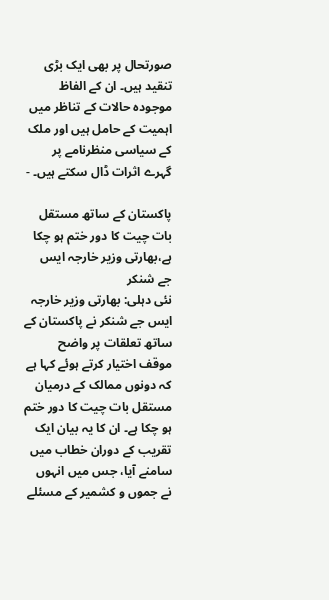صورتحال پر بھی ایک بڑی تنقید ہیں۔ ان کے الفاظ موجودہ حالات کے تناظر میں اہمیت کے حامل ہیں اور ملک کے سیاسی منظرنامے پر گہرے اثرات ڈال سکتے ہیں۔ -

پاکستان کے ساتھ مستقل بات چیت کا دور ختم ہو چکا ہے،بھارتی وزیر خارجہ ایس جے شنکر
نئی دہلی: بھارتی وزیر خارجہ ایس جے شنکر نے پاکستان کے ساتھ تعلقات پر واضح موقف اختیار کرتے ہوئے کہا ہے کہ دونوں ممالک کے درمیان مستقل بات چیت کا دور ختم ہو چکا ہے۔ ان کا یہ بیان ایک تقریب کے دوران خطاب میں سامنے آیا، جس میں انہوں نے جموں و کشمیر کے مسئلے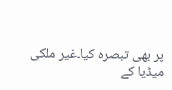پر بھی تبصرہ کیا۔غیر ملکی میڈیا کے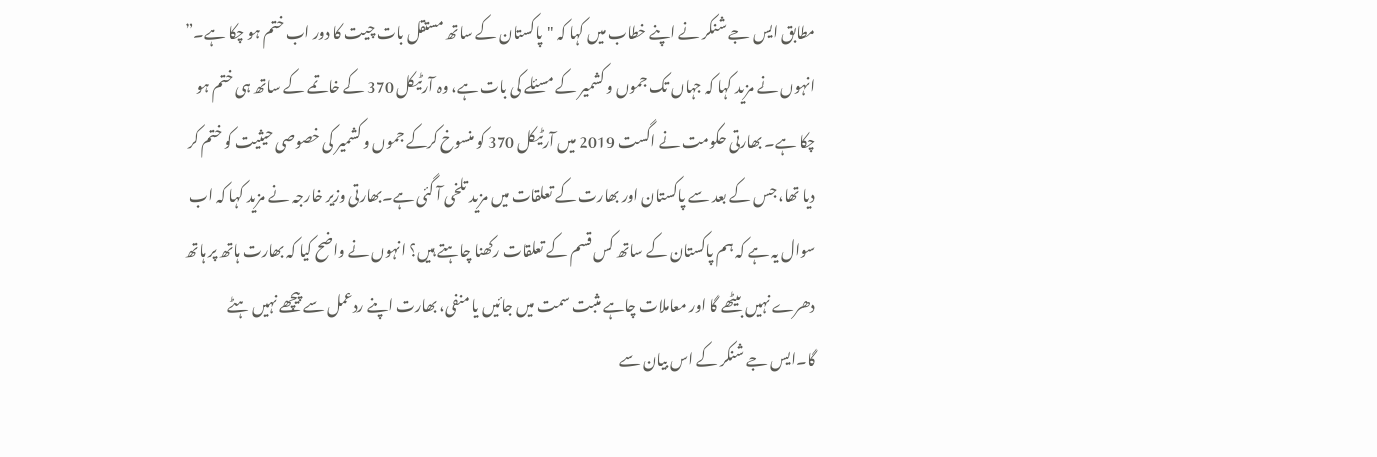مطابق ایس جے شنکر نے اپنے خطاب میں کہا کہ "پاکستان کے ساتھ مستقل بات چیت کا دور اب ختم ہو چکا ہے۔” انہوں نے مزید کہا کہ جہاں تک جموں و کشمیر کے مسئلے کی بات ہے، وہ آرٹیکل 370 کے خاتمے کے ساتھ ہی ختم ہو چکا ہے۔ بھارتی حکومت نے اگست 2019 میں آرٹیکل 370 کو منسوخ کرکے جموں و کشمیر کی خصوصی حیثیت کو ختم کر دیا تھا، جس کے بعد سے پاکستان اور بھارت کے تعلقات میں مزید تلخی آ گئی ہے۔بھارتی وزیر خارجہ نے مزید کہا کہ اب سوال یہ ہے کہ ہم پاکستان کے ساتھ کس قسم کے تعلقات رکھنا چاہتے ہیں؟ انہوں نے واضح کیا کہ بھارت ہاتھ پر ہاتھ دھرے نہیں بیٹھے گا اور معاملات چاہے مثبت سمت میں جائیں یا منفی، بھارت اپنے ردعمل سے پیچھے نہیں ہٹے گا۔ایس جے شنکر کے اس بیان سے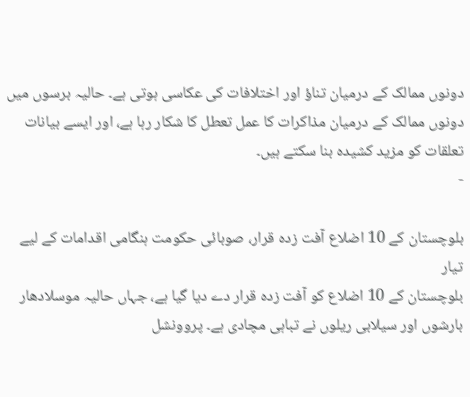دونوں ممالک کے درمیان تناؤ اور اختلافات کی عکاسی ہوتی ہے۔ حالیہ برسوں میں دونوں ممالک کے درمیان مذاکرات کا عمل تعطل کا شکار رہا ہے، اور ایسے بیانات تعلقات کو مزید کشیدہ بنا سکتے ہیں۔
-

بلوچستان کے 10 اضلاع آفت زدہ قرار، صوبائی حکومت ہنگامی اقدامات کے لیے تیار
بلوچستان کے 10 اضلاع کو آفت زدہ قرار دے دیا گیا ہے، جہاں حالیہ موسلادھار بارشوں اور سیلابی ریلوں نے تباہی مچادی ہے۔ پروونشل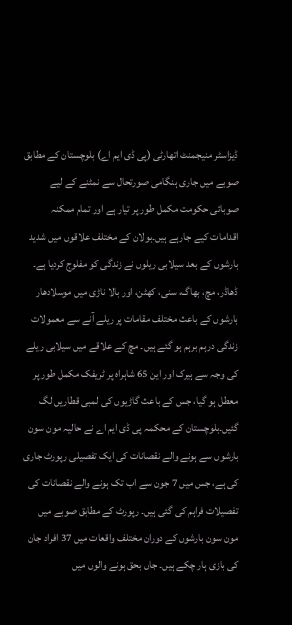ڈیزاسٹر منیجمنٹ اتھارٹی (پی ڈی ایم اے) بلوچستان کے مطابق صوبے میں جاری ہنگامی صورتحال سے نمٹنے کے لیے صوبائی حکومت مکمل طور پر تیار ہے اور تمام ممکنہ اقدامات کیے جارہے ہیں۔بولان کے مختلف علاقوں میں شدید بارشوں کے بعد سیلابی ریلوں نے زندگی کو مفلوج کردیا ہے۔ ڈھاڈر، مچ، بھاگ، سنی، کھٹن، اور بالا ناڑی میں موسلادھار بارشوں کے باعث مختلف مقامات پر ریلے آنے سے معمولات زندگی درہم برہم ہو گئے ہیں۔ مچ کے علاقے میں سیلابی ریلے کی وجہ سے ہیرک اور این 65 شاہراہ پر ٹریفک مکمل طور پر معطل ہو گیا، جس کے باعث گاڑیوں کی لمبی قطاریں لگ گئیں۔بلوچستان کے محکمہ پی ڈی ایم اے نے حالیہ مون سون بارشوں سے ہونے والے نقصانات کی ایک تفصیلی رپورٹ جاری کی ہے، جس میں 7 جون سے اب تک ہونے والے نقصانات کی تفصیلات فراہم کی گئی ہیں۔ رپورٹ کے مطابق صوبے میں مون سون بارشوں کے دوران مختلف واقعات میں 37 افراد جان کی بازی ہار چکے ہیں۔ جاں بحق ہونے والوں میں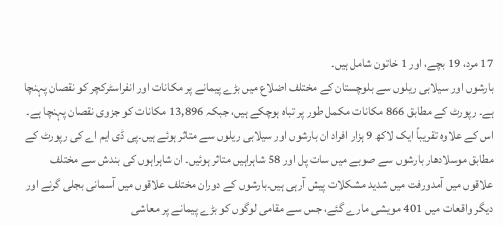17 مرد، 19 بچے، اور 1 خاتون شامل ہیں۔
بارشوں اور سیلابی ریلوں سے بلوچستان کے مختلف اضلاع میں بڑے پیمانے پر مکانات اور انفراسٹرکچر کو نقصان پہنچا ہے۔ رپورٹ کے مطابق 866 مکانات مکمل طور پر تباہ ہوچکے ہیں، جبکہ 13,896 مکانات کو جزوی نقصان پہنچا ہے۔ اس کے علاوہ تقریباً ایک لاکھ 9 ہزار افراد ان بارشوں اور سیلابی ریلوں سے متاثر ہوئے ہیں۔پی ڈی ایم اے کی رپورٹ کے مطابق موسلادھار بارشوں سے صوبے میں سات پل اور 58 شاہراہیں متاثر ہوئیں۔ ان شاہراہوں کی بندش سے مختلف علاقوں میں آمدورفت میں شدید مشکلات پیش آرہی ہیں۔بارشوں کے دوران مختلف علاقوں میں آسمانی بجلی گرنے اور دیگر واقعات میں 401 مویشی مارے گئے، جس سے مقامی لوگوں کو بڑے پیمانے پر معاشی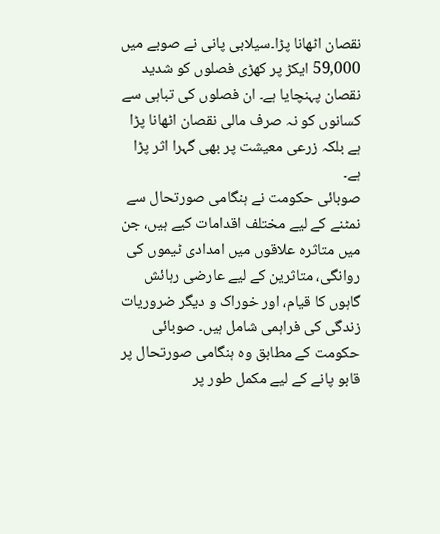نقصان اٹھانا پڑا۔سیلابی پانی نے صوبے میں 59,000 ایکڑ پر کھڑی فصلوں کو شدید نقصان پہنچایا ہے۔ ان فصلوں کی تباہی سے کسانوں کو نہ صرف مالی نقصان اٹھانا پڑا ہے بلکہ زرعی معیشت پر بھی گہرا اثر پڑا ہے۔
صوبائی حکومت نے ہنگامی صورتحال سے نمٹنے کے لیے مختلف اقدامات کیے ہیں، جن میں متاثرہ علاقوں میں امدادی ٹیموں کی روانگی، متاثرین کے لیے عارضی رہائش گاہوں کا قیام، اور خوراک و دیگر ضروریات زندگی کی فراہمی شامل ہیں۔ صوبائی حکومت کے مطابق وہ ہنگامی صورتحال پر قابو پانے کے لیے مکمل طور پر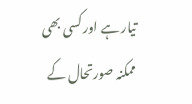تیار ہے اور کسی بھی ممکنہ صورتحال کے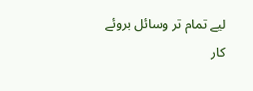لیے تمام تر وسائل بروئے کار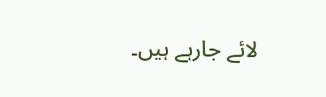لائے جارہے ہیں۔